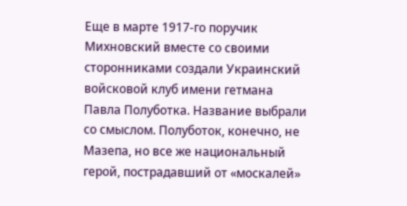Еще в марте 1917-го поручик Михновский вместе со своими сторонниками создали Украинский войсковой клуб имени гетмана Павла Полуботка. Название выбрали со смыслом. Полуботок, конечно, не Мазепа, но все же национальный герой, пострадавший от «москалей»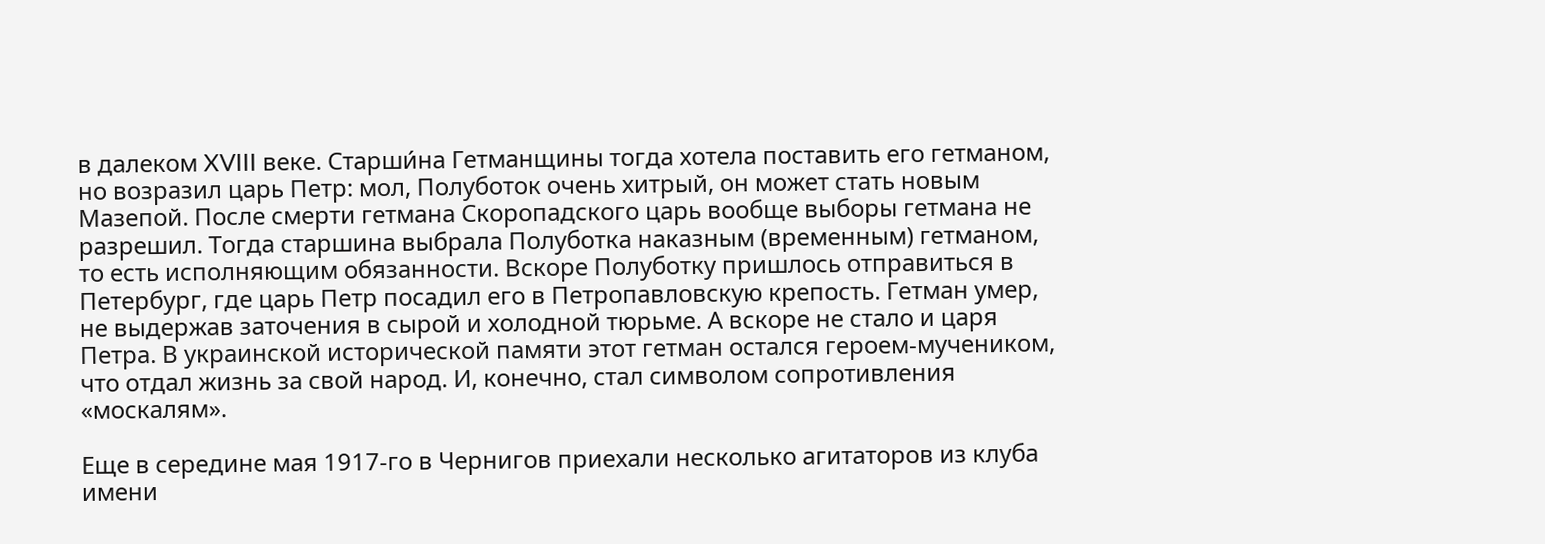в далеком XVIII веке. Старши́на Гетманщины тогда хотела поставить его гетманом, но возразил царь Петр: мол, Полуботок очень хитрый, он может стать новым Мазепой. После смерти гетмана Скоропадского царь вообще выборы гетмана не разрешил. Тогда старшина выбрала Полуботка наказным (временным) гетманом, то есть исполняющим обязанности. Вскоре Полуботку пришлось отправиться в Петербург, где царь Петр посадил его в Петропавловскую крепость. Гетман умер, не выдержав заточения в сырой и холодной тюрьме. А вскоре не стало и царя Петра. В украинской исторической памяти этот гетман остался героем-мучеником, что отдал жизнь за свой народ. И, конечно, стал символом сопротивления «москалям».

Еще в середине мая 1917-го в Чернигов приехали несколько агитаторов из клуба имени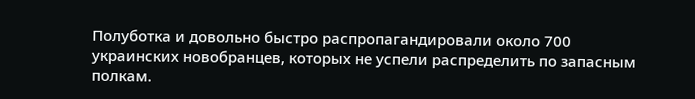Полуботка и довольно быстро распропагандировали около 700 украинских новобранцев, которых не успели распределить по запасным полкам.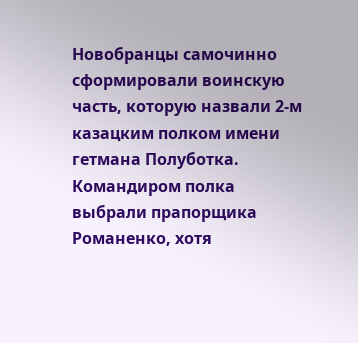Новобранцы самочинно сформировали воинскую часть, которую назвали 2-м казацким полком имени гетмана Полуботка. Командиром полка выбрали прапорщика Романенко, хотя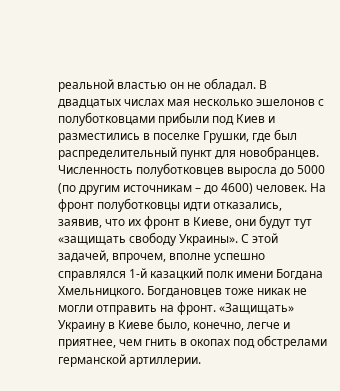реальной властью он не обладал. В двадцатых числах мая несколько эшелонов с полуботковцами прибыли под Киев и разместились в поселке Грушки, где был распределительный пункт для новобранцев. Численность полуботковцев выросла до 5000 (по другим источникам – до 4600) человек. На фронт полуботковцы идти отказались, заявив, что их фронт в Киеве, они будут тут «защищать свободу Украины». С этой задачей, впрочем, вполне успешно справлялся 1-й казацкий полк имени Богдана Хмельницкого. Богдановцев тоже никак не могли отправить на фронт. «Защищать» Украину в Киеве было, конечно, легче и приятнее, чем гнить в окопах под обстрелами германской артиллерии.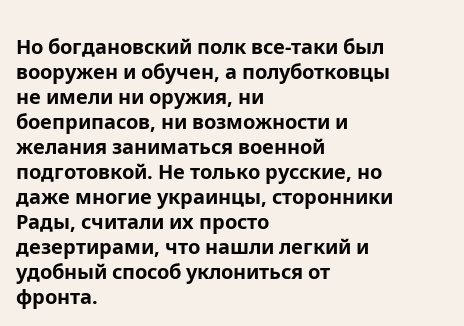Но богдановский полк все-таки был вооружен и обучен, а полуботковцы не имели ни оружия, ни боеприпасов, ни возможности и желания заниматься военной подготовкой. Не только русские, но даже многие украинцы, сторонники Рады, считали их просто дезертирами, что нашли легкий и удобный способ уклониться от фронта.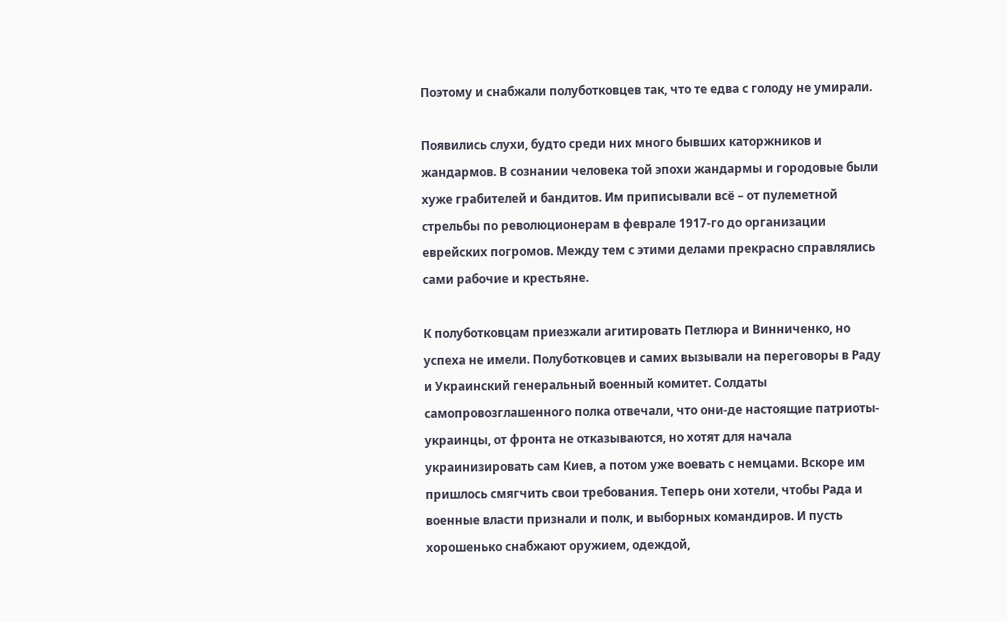Поэтому и снабжали полуботковцев так, что те едва с голоду не умирали.

Появились слухи, будто среди них много бывших каторжников и жандармов. В сознании человека той эпохи жандармы и городовые были хуже грабителей и бандитов. Им приписывали всё – от пулеметной стрельбы по революционерам в феврале 1917-го до организации еврейских погромов. Между тем с этими делами прекрасно справлялись сами рабочие и крестьяне.

К полуботковцам приезжали агитировать Петлюра и Винниченко, но успеха не имели. Полуботковцев и самих вызывали на переговоры в Раду и Украинский генеральный военный комитет. Солдаты самопровозглашенного полка отвечали, что они-де настоящие патриоты-украинцы, от фронта не отказываются, но хотят для начала украинизировать сам Киев, а потом уже воевать с немцами. Вскоре им пришлось смягчить свои требования. Теперь они хотели, чтобы Рада и военные власти признали и полк, и выборных командиров. И пусть хорошенько снабжают оружием, одеждой,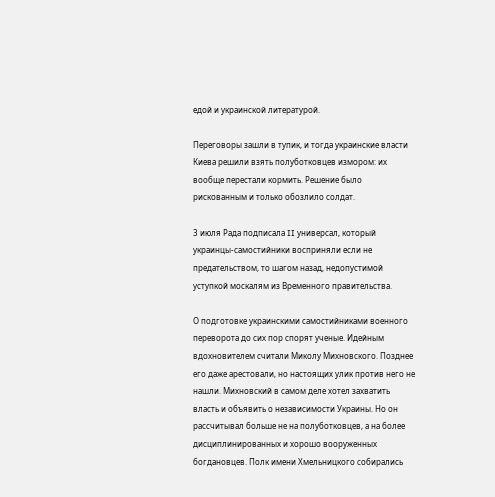едой и украинской литературой.

Переговоры зашли в тупик, и тогда украинские власти Киева решили взять полуботковцев измором: их вообще перестали кормить. Решение было рискованным и только обозлило солдат.

3 июля Рада подписала II универсал, который украинцы-самостийники восприняли если не предательством, то шагом назад, недопустимой уступкой москалям из Временного правительства.

О подготовке украинскими самостийниками военного переворота до сих пор спорят ученые. Идейным вдохновителем считали Миколу Михновского. Позднее его даже арестовали, но настоящих улик против него не нашли. Михновский в самом деле хотел захватить власть и объявить о независимости Украины. Но он рассчитывал больше не на полуботковцев, а на более дисциплинированных и хорошо вооруженных богдановцев. Полк имени Хмельницкого собирались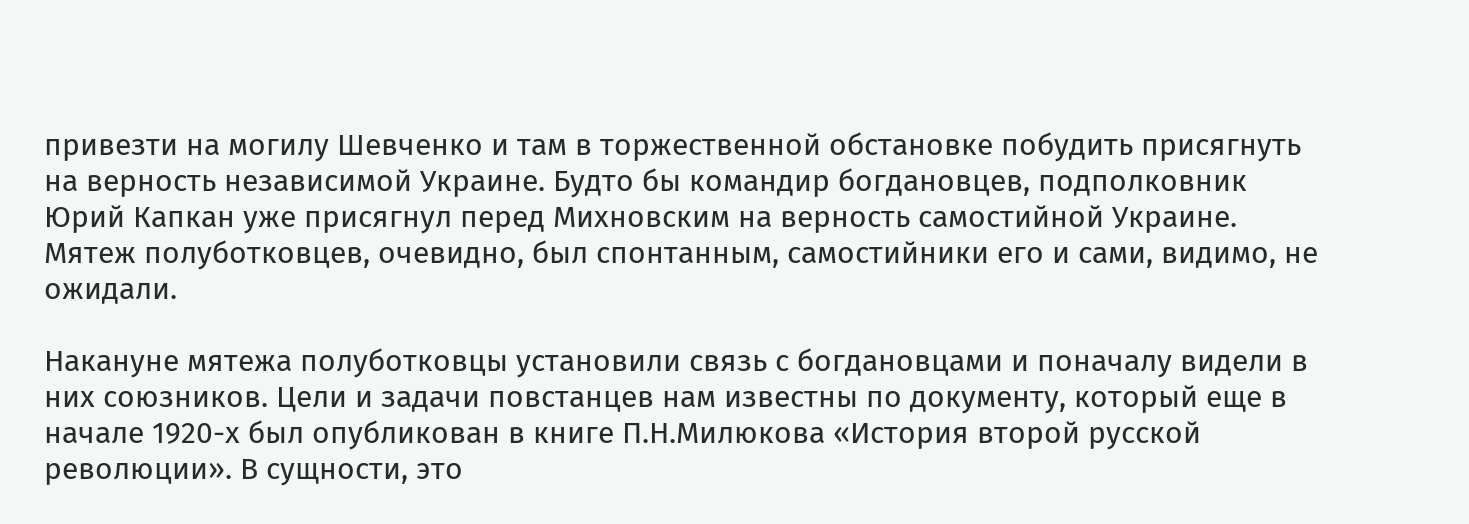привезти на могилу Шевченко и там в торжественной обстановке побудить присягнуть на верность независимой Украине. Будто бы командир богдановцев, подполковник Юрий Капкан уже присягнул перед Михновским на верность самостийной Украине. Мятеж полуботковцев, очевидно, был спонтанным, самостийники его и сами, видимо, не ожидали.

Накануне мятежа полуботковцы установили связь с богдановцами и поначалу видели в них союзников. Цели и задачи повстанцев нам известны по документу, который еще в начале 1920-х был опубликован в книге П.Н.Милюкова «История второй русской революции». В сущности, это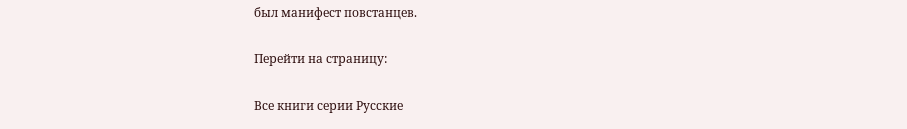был манифест повстанцев.

Перейти на страницу:

Все книги серии Русские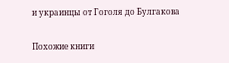и украинцы от Гоголя до Булгакова

Похожие книги